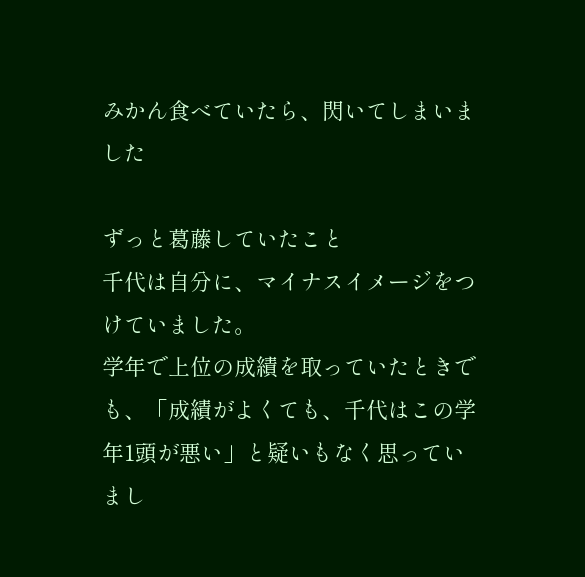みかん食べていたら、閃いてしまいました

ずっと葛藤していたこと
千代は自分に、マイナスイメージをつけていました。
学年で上位の成績を取っていたときでも、「成績がよくても、千代はこの学年1頭が悪い」と疑いもなく思っていまし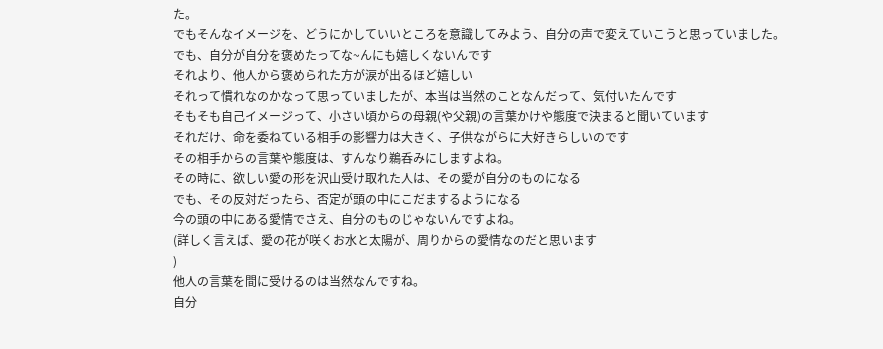た。
でもそんなイメージを、どうにかしていいところを意識してみよう、自分の声で変えていこうと思っていました。
でも、自分が自分を褒めたってな~んにも嬉しくないんです
それより、他人から褒められた方が涙が出るほど嬉しい
それって慣れなのかなって思っていましたが、本当は当然のことなんだって、気付いたんです
そもそも自己イメージって、小さい頃からの母親(や父親)の言葉かけや態度で決まると聞いています
それだけ、命を委ねている相手の影響力は大きく、子供ながらに大好きらしいのです
その相手からの言葉や態度は、すんなり鵜呑みにしますよね。
その時に、欲しい愛の形を沢山受け取れた人は、その愛が自分のものになる
でも、その反対だったら、否定が頭の中にこだまするようになる
今の頭の中にある愛情でさえ、自分のものじゃないんですよね。
(詳しく言えば、愛の花が咲くお水と太陽が、周りからの愛情なのだと思います
)
他人の言葉を間に受けるのは当然なんですね。
自分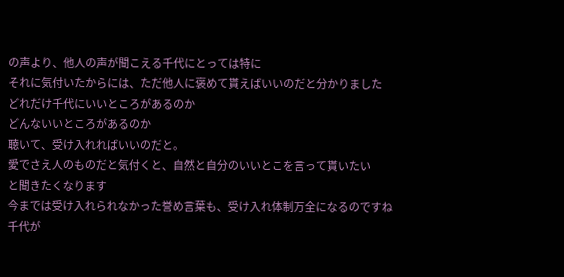の声より、他人の声が聞こえる千代にとっては特に
それに気付いたからには、ただ他人に褒めて貰えばいいのだと分かりました
どれだけ千代にいいところがあるのか
どんないいところがあるのか
聴いて、受け入れればいいのだと。
愛でさえ人のものだと気付くと、自然と自分のいいとこを言って貰いたい
と聞きたくなります
今までは受け入れられなかった誉め言葉も、受け入れ体制万全になるのですね
千代が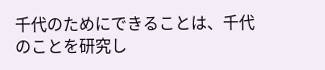千代のためにできることは、千代のことを研究し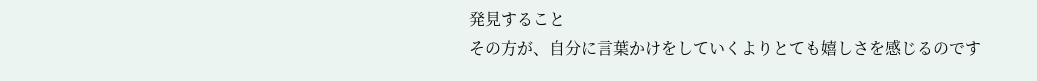発見すること
その方が、自分に言葉かけをしていくよりとても嬉しさを感じるのです